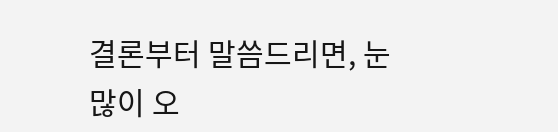결론부터 말씀드리면, 눈 많이 오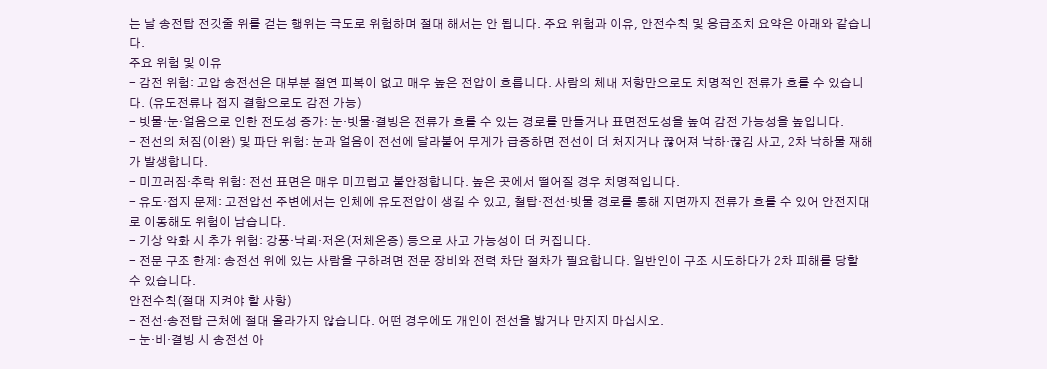는 날 송전탑 전깃줄 위를 걷는 행위는 극도로 위험하며 절대 해서는 안 됩니다. 주요 위험과 이유, 안전수칙 및 응급조치 요약은 아래와 같습니다.
주요 위험 및 이유
- 감전 위험: 고압 송전선은 대부분 절연 피복이 없고 매우 높은 전압이 흐릅니다. 사람의 체내 저항만으로도 치명적인 전류가 흐를 수 있습니다. (유도전류나 접지 결함으로도 감전 가능)
- 빗물·눈·얼음으로 인한 전도성 증가: 눈·빗물·결빙은 전류가 흐를 수 있는 경로를 만들거나 표면전도성을 높여 감전 가능성을 높입니다.
- 전선의 처짐(이완) 및 파단 위험: 눈과 얼음이 전선에 달라붙어 무게가 급증하면 전선이 더 처지거나 끊어져 낙하·끊김 사고, 2차 낙하물 재해가 발생합니다.
- 미끄러짐·추락 위험: 전선 표면은 매우 미끄럽고 불안정합니다. 높은 곳에서 떨어질 경우 치명적입니다.
- 유도·접지 문제: 고전압선 주변에서는 인체에 유도전압이 생길 수 있고, 철탑·전선·빗물 경로를 통해 지면까지 전류가 흐를 수 있어 안전지대로 이동해도 위험이 남습니다.
- 기상 악화 시 추가 위험: 강풍·낙뢰·저온(저체온증) 등으로 사고 가능성이 더 커집니다.
- 전문 구조 한계: 송전선 위에 있는 사람을 구하려면 전문 장비와 전력 차단 절차가 필요합니다. 일반인이 구조 시도하다가 2차 피해를 당할 수 있습니다.
안전수칙(절대 지켜야 할 사항)
- 전선·송전탑 근처에 절대 올라가지 않습니다. 어떤 경우에도 개인이 전선을 밟거나 만지지 마십시오.
- 눈·비·결빙 시 송전선 아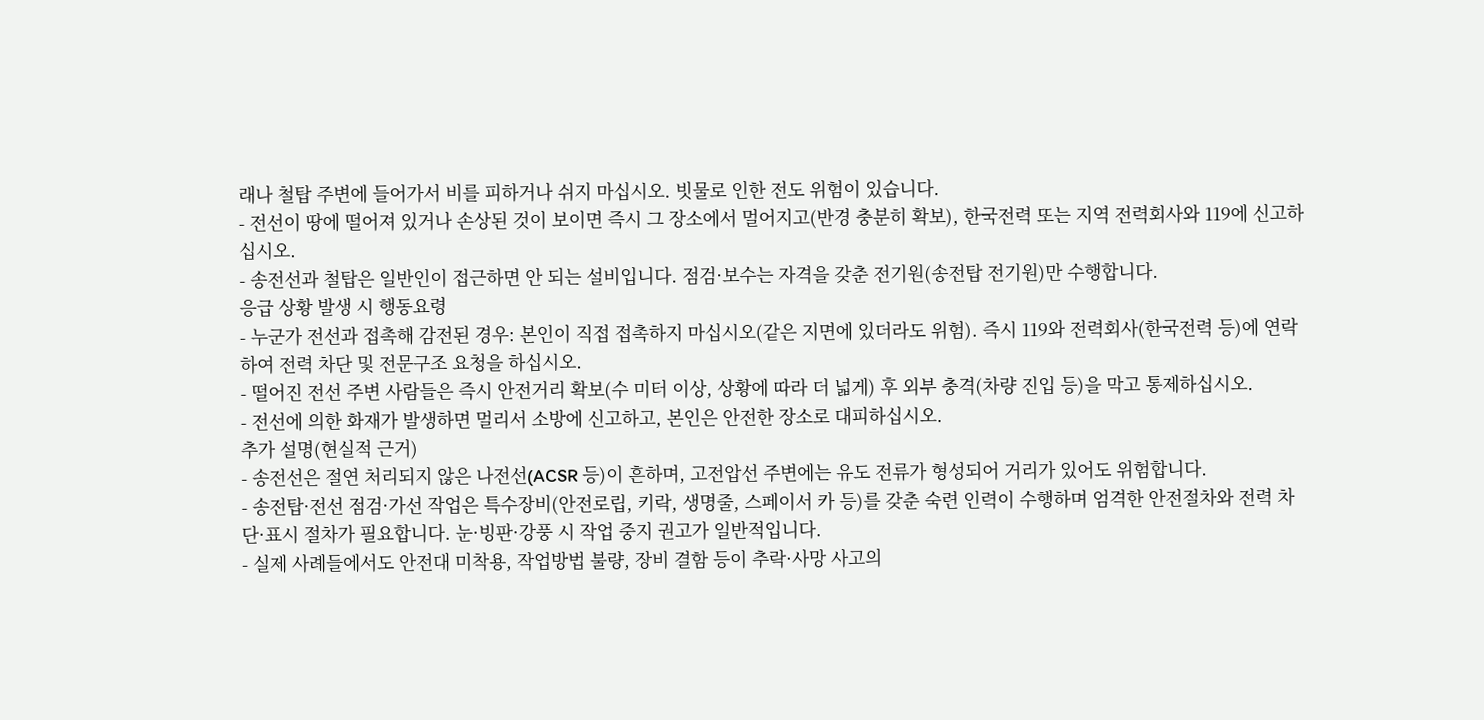래나 철탑 주변에 들어가서 비를 피하거나 쉬지 마십시오. 빗물로 인한 전도 위험이 있습니다.
- 전선이 땅에 떨어져 있거나 손상된 것이 보이면 즉시 그 장소에서 멀어지고(반경 충분히 확보), 한국전력 또는 지역 전력회사와 119에 신고하십시오.
- 송전선과 철탑은 일반인이 접근하면 안 되는 설비입니다. 점검·보수는 자격을 갖춘 전기원(송전탑 전기원)만 수행합니다.
응급 상황 발생 시 행동요령
- 누군가 전선과 접촉해 감전된 경우: 본인이 직접 접촉하지 마십시오(같은 지면에 있더라도 위험). 즉시 119와 전력회사(한국전력 등)에 연락하여 전력 차단 및 전문구조 요청을 하십시오.
- 떨어진 전선 주변 사람들은 즉시 안전거리 확보(수 미터 이상, 상황에 따라 더 넓게) 후 외부 충격(차량 진입 등)을 막고 통제하십시오.
- 전선에 의한 화재가 발생하면 멀리서 소방에 신고하고, 본인은 안전한 장소로 대피하십시오.
추가 설명(현실적 근거)
- 송전선은 절연 처리되지 않은 나전선(ACSR 등)이 흔하며, 고전압선 주변에는 유도 전류가 형성되어 거리가 있어도 위험합니다.
- 송전탑·전선 점검·가선 작업은 특수장비(안전로립, 키락, 생명줄, 스페이서 카 등)를 갖춘 숙련 인력이 수행하며 엄격한 안전절차와 전력 차단·표시 절차가 필요합니다. 눈·빙판·강풍 시 작업 중지 권고가 일반적입니다.
- 실제 사례들에서도 안전대 미착용, 작업방법 불량, 장비 결함 등이 추락·사망 사고의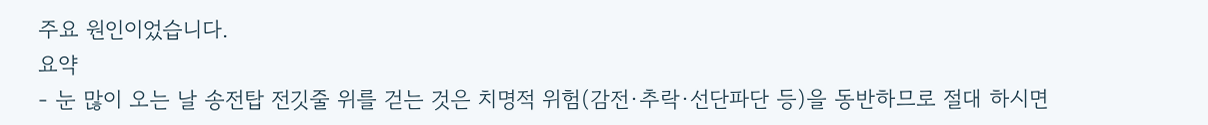주요 원인이었습니다.
요약
- 눈 많이 오는 날 송전탑 전깃줄 위를 걷는 것은 치명적 위험(감전·추락·선단파단 등)을 동반하므로 절대 하시면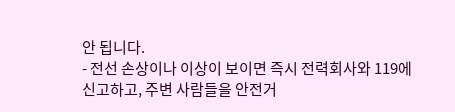안 됩니다.
- 전선 손상이나 이상이 보이면 즉시 전력회사와 119에 신고하고, 주변 사람들을 안전거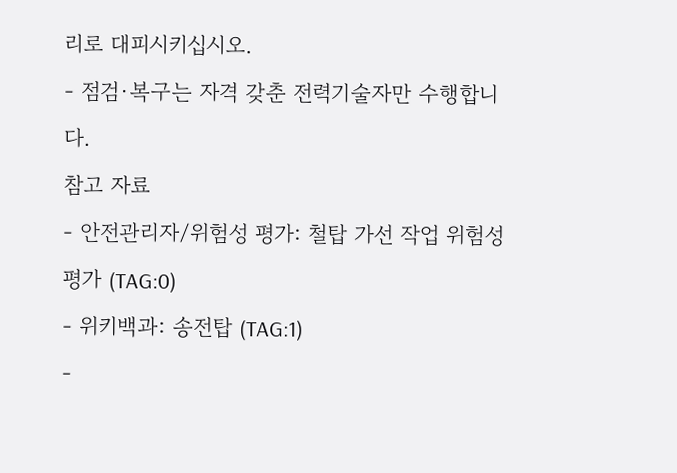리로 대피시키십시오.
- 점검·복구는 자격 갖춘 전력기술자만 수행합니다.
참고 자료
- 안전관리자/위험성 평가: 철탑 가선 작업 위험성 평가 (TAG:0)
- 위키백과: 송전탑 (TAG:1)
-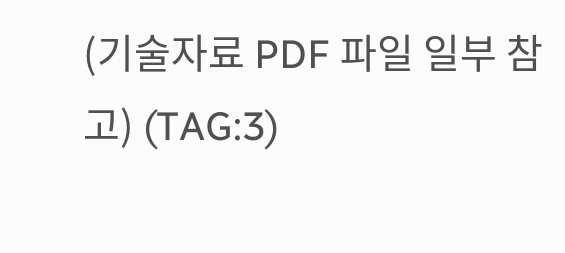(기술자료 PDF 파일 일부 참고) (TAG:3)